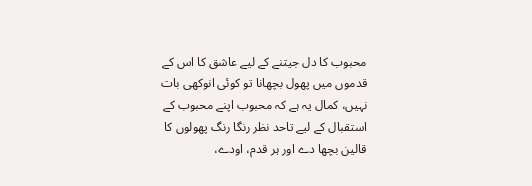محبوب کا دل جیتنے کے لیے عاشق کا اس کے قدموں میں پھول بچھانا تو کوئی انوکھی بات نہیں، کمال یہ ہے کہ محبوب اپنے محبوب کے استقبال کے لیے تاحد نظر رنگا رنگ پھولوں کا قالین بچھا دے اور ہر قدم، اودے،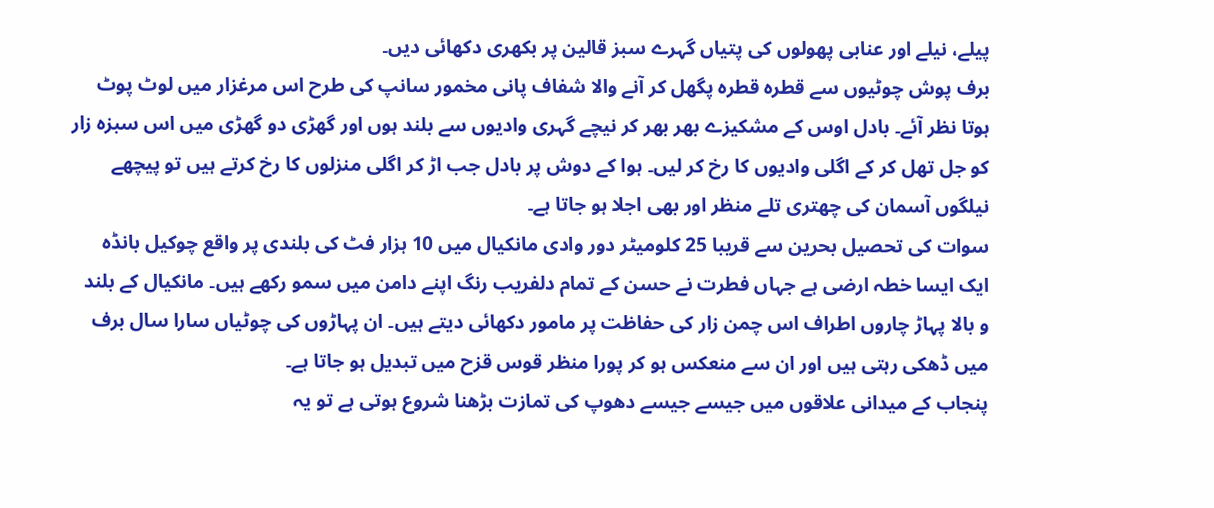پیلے، نیلے اور عنابی پھولوں کی پتیاں گہرے سبز قالین پر بکھری دکھائی دیں۔
برف پوش چوٹیوں سے قطرہ قطرہ پگھل کر آنے والا شفاف پانی مخمور سانپ کی طرح اس مرغزار میں لوٹ پوٹ ہوتا نظر آئے۔ بادل اوس کے مشکیزے بھر بھر کر نیچے گہری وادیوں سے بلند ہوں اور گھڑی دو گھڑی میں اس سبزہ زار کو جل تھل کر کے اگلی وادیوں کا رخ کر لیں۔ ہوا کے دوش پر بادل جب اڑ کر اگلی منزلوں کا رخ کرتے ہیں تو پیچھے نیلگوں آسمان کی چھتری تلے منظر اور بھی اجلا ہو جاتا ہے۔
سوات کی تحصیل بحرین سے قریبا 25 کلومیٹر دور وادی مانکیال میں 10 ہزار فٹ کی بلندی پر واقع چوکیل بانڈہ ایک ایسا خطہ ارضی ہے جہاں فطرت نے حسن کے تمام دلفریب رنگ اپنے دامن میں سمو رکھے ہیں۔ مانکیال کے بلند و بالا پہاڑ چاروں اطراف اس چمن زار کی حفاظت پر مامور دکھائی دیتے ہیں۔ ان پہاڑوں کی چوٹیاں سارا سال برف میں ڈھکی رہتی ہیں اور ان سے منعکس ہو کر پورا منظر قوس قزح میں تبدیل ہو جاتا ہے۔
پنجاب کے میدانی علاقوں میں جیسے جیسے دھوپ کی تمازت بڑھنا شروع ہوتی ہے تو یہ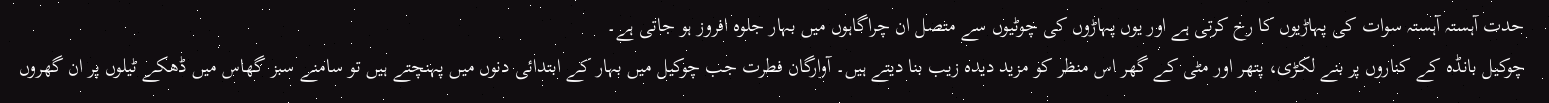حدت آہستہ آہستہ سوات کی پہاڑیوں کا رخ کرتی ہے اور یوں پہاڑوں کی چوٹیوں سے متصل ان چراگاہوں میں بہار جلوہ افروز ہو جاتی ہے۔
چوکیل بانڈہ کے کناروں پر بنے لکڑی، پتھر اور مٹی کے گھر اس منظر کو مزید دیدہ زیب بنا دیتے ہیں۔ آوارگان فطرت جب چوکیل میں بہار کے ابتدائی دنوں میں پہنچتے ہیں تو سامنے سبز گھاس میں ڈھکے ٹیلوں پر ان گھروں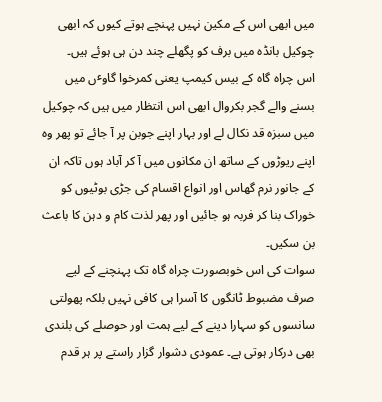میں ابھی اس کے مکین نہیں پہنچے ہوتے کیوں کہ ابھی چوکیل بانڈہ میں برف کو پگھلے چند دن ہی ہوئے ہیں۔
اس چراہ گاہ کے بیس کیمپ یعنی کمرخوا گاوٴں میں بسنے والے گجر بکروال ابھی اس انتظار میں ہیں کہ چوکیل میں سبزہ قد نکال لے اور بہار اپنے جوبن پر آ جائے تو پھر وہ اپنے ریوڑوں کے ساتھ ان مکانوں میں آ کر آباد ہوں تاکہ ان کے جانور نرم گھاس اور انواع اقسام کی جڑی بوٹیوں کو خوراک بنا کر فربہ ہو جائیں اور پھر لذت کام و دہن کا باعث بن سکیں۔
سوات کی اس خوبصورت چراہ گاہ تک پہنچنے کے لیے صرف مضبوط ٹانگوں کا آسرا ہی کافی نہیں بلکہ پھولتی سانسوں کو سہارا دینے کے لیے ہمت اور حوصلے کی بلندی بھی درکار ہوتی ہے۔ عمودی دشوار گزار راستے پر ہر قدم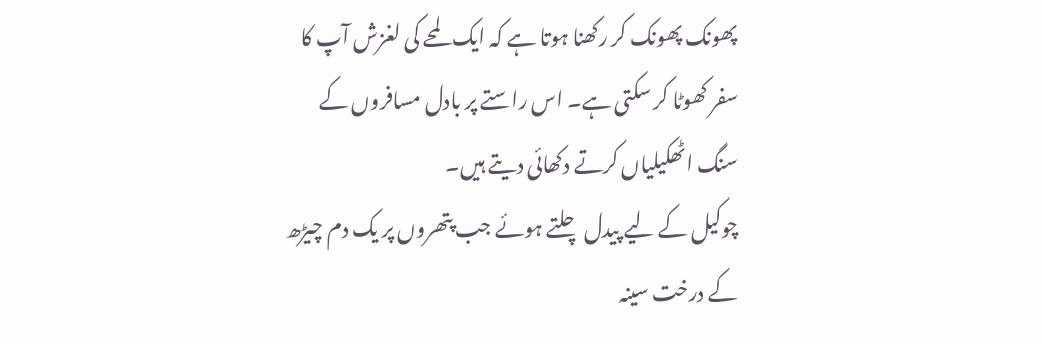پھونک پھونک کر رکھنا ہوتا ہے کہ ایک لمحے کی لغزش آپ کا سفر کھوٹا کر سکتی ہے۔ اس راستے پر بادل مسافروں کے سنگ اٹھکیلیاں کرتے دکھائی دیتے ہیں۔
چوکیل کے لیے پیدل چلتے ہوئے جب پتھروں پر یک دم چیڑھ کے درخت سینہ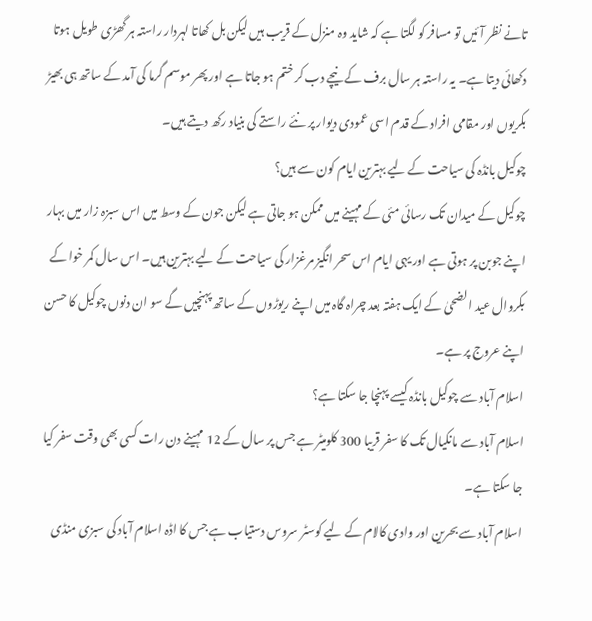تانے نظر آئیں تو مسافر کو لگتا ہے کہ شاید وہ منزل کے قریب ہیں لیکن بل کھاتا لہردار راستہ ہر گھڑی طویل ہوتا دکھائی دیتا ہے۔ یہ راستہ ہر سال برف کے نیچے دب کر ختم ہو جاتا ہے اور پھر موسم گرما کی آمد کے ساتھ ہی بھیڑ بکریوں اور مقامی افراد کے قدم اسی عمودی دیوار پر نئے راستے کی بنیاد رکھ دیتے ہیں۔
چوکیل بانڈہ کی سیاحت کے لیے بہترین ایام کون سے ہیں؟
چوکیل کے میدان تک رسائی مئی کے مہینے میں ممکن ہو جاتی ہے لیکن جون کے وسط میں اس سبزہ زار میں بہار اپنے جوبن پر ہوتی ہے اور یہی ایام اس سحر انگیز مرغزار کی سیاحت کے لیے بہترین ہیں۔ اس سال کمر خوا کے بکروال عید الضحیٰ کے ایک ہفتہ بعد چراہ گاہ میں اپنے ریوڑوں کے ساتھ پہنچیں گے سو ان دنوں چوکیل کا حسن اپنے عروج پر ہے۔
اسلام آباد سے چوکیل بانڈہ کیسے پہنچا جا سکتا ہے؟
اسلام آباد سے مانکیال تک کا سفر قریبا 300 کلومیٹر ہے جس پر سال کے 12 مہینے دن رات کسی بھی وقت سفر کیا جا سکتا ہے۔
اسلام آباد سے بحرین اور وادی کالام کے لیے کوسٹر سروس دستیاب ہے جس کا اڈہ اسلام آباد کی سبزی منڈی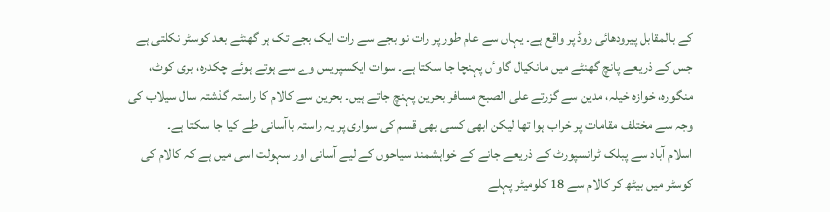کے بالمقابل پیرودھائی روڈ پر واقع ہے۔ یہاں سے عام طور پر رات نو بجے سے رات ایک بجے تک ہر گھنٹے بعد کوسٹر نکلتی ہے جس کے ذریعے پانچ گھنٹے میں مانکیال گاوٴں پہنچا جا سکتا ہے۔ سوات ایکسپریس وے سے ہوتے ہوئے چکدرہ، بری کوٹ، منگورہ، خوازہ خیلہ، مدین سے گزرتے علی الصبح مسافر بحرین پہنچ جاتے ہیں۔ بحرین سے کالام کا راستہ گذشتہ سال سیلاب کی وجہ سے مختلف مقامات پر خراب ہوا تھا لیکن ابھی کسی بھی قسم کی سواری پر یہ راستہ باآسانی طے کیا جا سکتا ہے۔
اسلام آباد سے پبلک ٹرانسپورٹ کے ذریعے جانے کے خواہشمند سیاحوں کے لیے آسانی اور سہولت اسی میں ہے کہ کالام کی کوسٹر میں بیٹھ کر کالام سے 18 کلومیٹر پہلے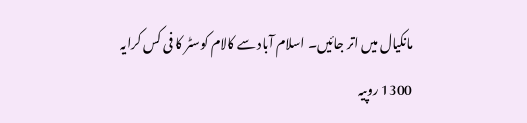مانکیال میں اتر جائیں۔ اسلام آباد سے کالام کوسٹر کا فی کس کرایہ 1300 روپیہ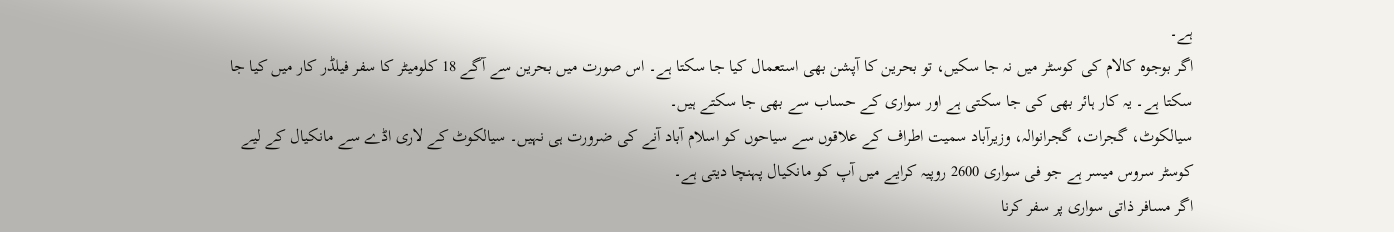ہے۔
اگر بوجوہ کالام کی کوسٹر میں نہ جا سکیں، تو بحرین کا آپشن بھی استعمال کیا جا سکتا ہے۔ اس صورت میں بحرین سے آگے 18 کلومیٹر کا سفر فیلڈر کار میں کیا جا سکتا ہے۔ یہ کار ہائر بھی کی جا سکتی ہے اور سواری کے حساب سے بھی جا سکتے ہیں۔
سیالکوٹ، گجرات، گجرانوالہ، وزیرآباد سمیت اطراف کے علاقوں سے سیاحوں کو اسلام آباد آنے کی ضرورت ہی نہیں۔ سیالکوٹ کے لاری اڈے سے مانکیال کے لیے کوسٹر سروس میسر ہے جو فی سواری 2600 روپیہ کرایے میں آپ کو مانکیال پہنچا دیتی ہے۔
اگر مسافر ذاتی سواری پر سفر کرنا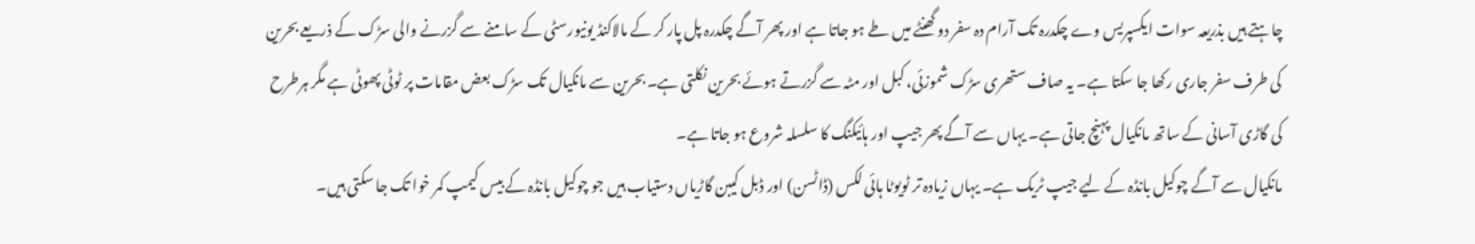چاہتے ہیں بذریعہ سوات ایکسپریس وے چکدرہ تک آرام دہ سفر دو گھنٹے میں طے ہو جاتا ہے اور پھر آگے چکدرہ پل پار کر کے مالاکنڈ یونیورسٹی کے سامنے سے گزرنے والی سڑک کے ذریعے بحرین کی طرف سفر جاری رکھا جا سکتا ہے۔ یہ صاف ستھری سڑک شموزئی، کبل اور مٹہ سے گزرتے ہوئے بحرین نکلتی ہے۔ بحرین سے مانکیال تک سڑک بعض مقامات پر ٹوٹی پھوٹی ہے مگر ہرطرح کی گاڑی آسانی کے ساتھ مانکیال پہنچ جاتی ہے۔ یہاں سے آگے پھر جیپ اور ہائیکنگ کا سلسلہ شروع ہو جاتا ہے۔
مانکیال سے آگے چوکیل بانڈہ کے لیے جیپ ٹریک ہے۔ یہاں زیادہ تر ٹویوٹا ہائی لکس (ڈاٹسن) اور ڈبل کیبن گاڑیاں دستیاب ہیں جو چوکیل بانڈہ کے بیس کیمپ کمر خوا تک جا سکتی ہیں۔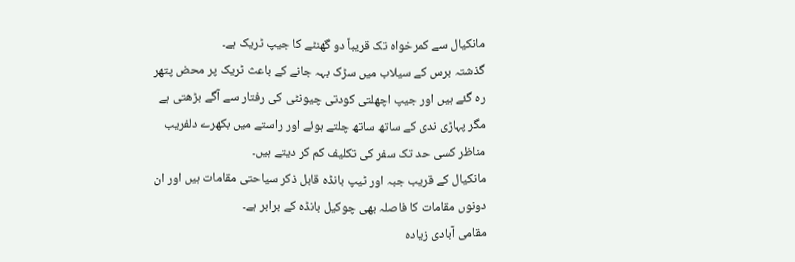مانکیال سے کمرخواہ تک قریباً دو گھنٹے کا جیپ ٹریک ہے۔
گذشتہ برس کے سیلاب میں سڑک بہہ جانے کے باعث ٹریک پر محض پتھر رہ گئے ہیں اور جیپ اچھلتی کودتی چیونٹی کی رفتار سے آگے بڑھتی ہے مگر پہاڑی ندی کے ساتھ ساتھ چلتے ہوئے اور راستے میں بکھرے دلفریب مناظر کسی حد تک سفر کی تکلیف کم کر دیتے ہیں۔
مانکیال کے قریب جبہ اور ٹیپ بانڈہ قابل ذکر سیاحتی مقامات ہیں اور ان دونوں مقامات کا فاصلہ بھی چوکیل بانڈہ کے برابر ہے۔
مقامی آبادی زیادہ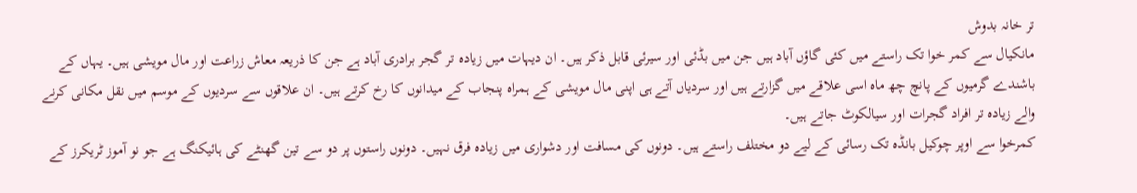تر خانہ بدوش
مانکیال سے کمر خوا تک راستے میں کئی گاؤں آباد ہیں جن میں بڈئی اور سیرئی قابل ذکر ہیں۔ ان دیہات میں زیادہ تر گجر برادری آباد ہے جن کا ذریعہ معاش زراعت اور مال مویشی ہیں۔ یہاں کے باشندے گرمیوں کے پانچ چھ ماہ اسی علاقے میں گزارتے ہیں اور سردیاں آتے ہی اپنی مال مویشی کے ہمراہ پنجاب کے میدانوں کا رخ کرتے ہیں۔ ان علاقوں سے سردیوں کے موسم میں نقل مکانی کرنے والے زیادہ تر افراد گجرات اور سیالکوٹ جاتے ہیں۔
کمرخوا سے اوپر چوکیل بانڈہ تک رسائی کے لیے دو مختلف راستے ہیں۔ دونوں کی مسافت اور دشواری میں زیادہ فرق نہیں۔ دونوں راستوں پر دو سے تین گھنٹے کی ہائیکنگ ہے جو نو آموز ٹریکرز کے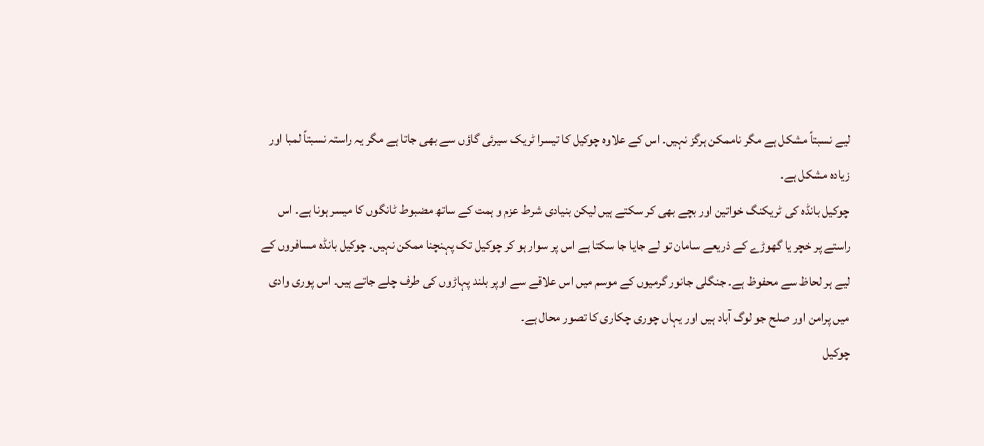لیے نسبتاً مشکل ہے مگر ناممکن ہرگز نہیں۔ اس کے علاوہ چوکیل کا تیسرا ٹریک سیرئی گاؤں سے بھی جاتا ہے مگر یہ راستہ نسبتاً لمبا اور زیادہ مشکل ہے۔
چوکیل بانڈہ کی ٹریکنگ خواتین اور بچے بھی کر سکتے ہیں لیکن بنیادی شرط عزم و ہمت کے ساتھ مضبوط ٹانگوں کا میسر ہونا ہے۔ اس راستے پر خچر یا گھوڑے کے ذریعے سامان تو لے جایا جا سکتا ہے اس پر سوار ہو کر چوکیل تک پہنچنا ممکن نہیں۔ چوکیل بانڈہ مسافروں کے لیے ہر لحاظ سے محفوظ ہے۔ جنگلی جانور گرمیوں کے موسم میں اس علاقے سے اوپر بلند پہاڑوں کی طرف چلے جاتے ہیں۔ اس پوری وادی میں پرامن اور صلح جو لوگ آباد ہیں اور یہاں چوری چکاری کا تصور محال ہے۔
چوکیل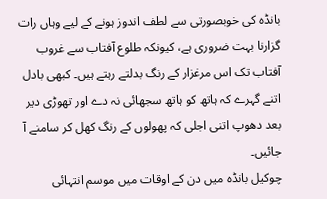بانڈہ کی خوبصورتی سے لطف اندوز ہونے کے لیے وہاں رات گزارنا بہت ضروری ہے، کیونکہ طلوع آفتاب سے غروب آفتاب تک اس مرغزار کے رنگ بدلتے رہتے ہیں۔ کبھی بادل اتنے گہرے کہ ہاتھ کو ہاتھ سجھائی نہ دے اور تھوڑی دیر بعد دھوپ اتنی اجلی کہ پھولوں کے رنگ کھل کر سامنے آ جائیں۔
چوکیل بانڈہ میں دن کے اوقات میں موسم انتہائی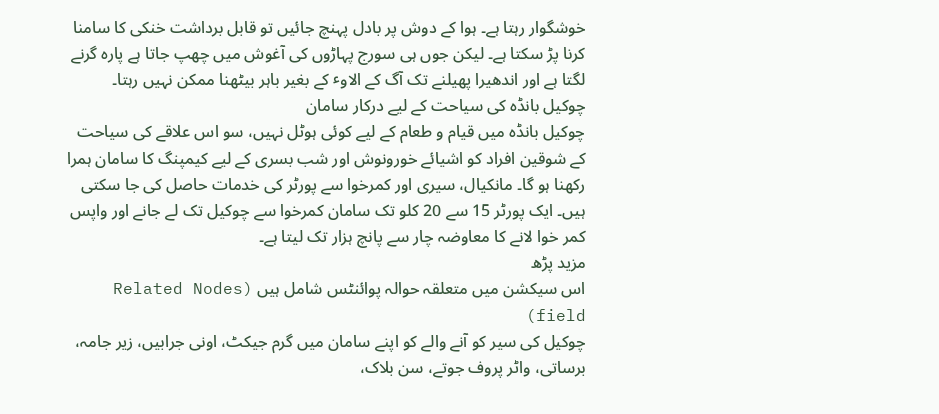خوشگوار رہتا ہے۔ ہوا کے دوش پر بادل پہنچ جائیں تو قابل برداشت خنکی کا سامنا کرنا پڑ سکتا ہے۔ لیکن جوں ہی سورج پہاڑوں کی آغوش میں چھپ جاتا ہے پارہ گرنے لگتا ہے اور اندھیرا پھیلنے تک آگ کے الاوٴ کے بغیر باہر بیٹھنا ممکن نہیں رہتا۔
چوکیل بانڈہ کی سیاحت کے لیے درکار سامان
چوکیل بانڈہ میں قیام و طعام کے لیے کوئی ہوٹل نہیں، سو اس علاقے کی سیاحت کے شوقین افراد کو اشیائے خورونوش اور شب بسری کے لیے کیمپنگ کا سامان ہمرا رکھنا ہو گا۔ مانکیال، سیری اور کمرخوا سے پورٹر کی خدمات حاصل کی جا سکتی ہیں۔ ایک پورٹر 15 سے 20 کلو تک سامان کمرخوا سے چوکیل تک لے جانے اور واپس کمر خوا لانے کا معاوضہ چار سے پانچ ہزار تک لیتا ہے۔
مزید پڑھ
اس سیکشن میں متعلقہ حوالہ پوائنٹس شامل ہیں (Related Nodes field)
چوکیل کی سیر کو آنے والے کو اپنے سامان میں گرم جیکٹ، اونی جرابیں، زیر جامہ، برساتی، واٹر پروف جوتے، سن بلاک،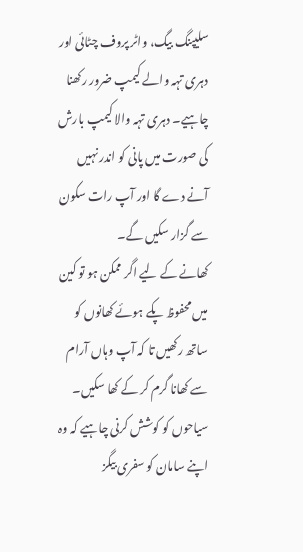سلیپنگ بیگ، واٹر پروف چٹائی اور دہری تہہ والے کیمپ ضرور رکھنا چاہیے۔ دہری تہہ والا کیمپ بارش کی صورت میں پانی کو اندر نہیں آنے دے گا اور آپ رات سکون سے گزار سکیں گے۔
کھانے کے لیے اگر ممکن ہو تو کین میں محفوظ پکے ہوئے کھانوں کو ساتھ رکھیں تا کہ آپ وہاں آرام سے کھانا گرم کر کے کھا سکیں۔ سیاحوں کو کوشش کرنی چاہیے کہ وہ اپنے سامان کو سفری بیگز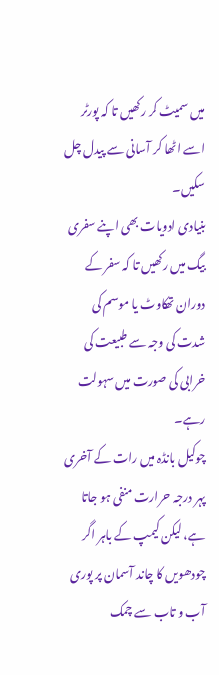میں سمیٹ کر رکھیں تا کہ پورٹر اسے اٹھا کر آسانی سے پیدل چل سکیں۔
بنیادی ادویات بھی اپنے سفری بیگ میں رکھیں تا کہ سفر کے دوران تھکاوٹ یا موسم کی شدت کی وجہ سے طبیعت کی خرابی کی صورت میں سہولت رہے۔
چوکیل بانڈہ میں رات کے آخری پہر درجہ حرارت منفی ہو جاتا ہے، لیکن کیمپ کے باہر اگر چودھویں کا چاند آسمان پر پوری آب و تاب سے چمک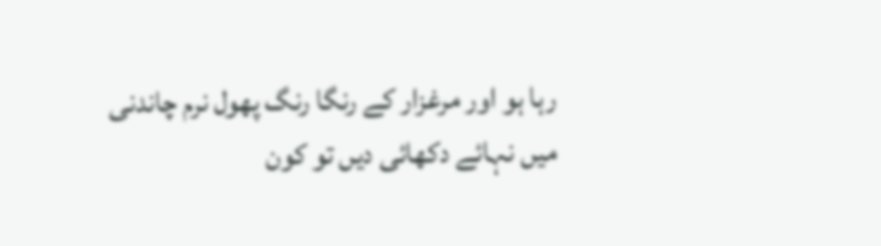رہا ہو اور مرغزار کے رنگا رنگ پھول نرم چاندنی میں نہائے دکھائی دیں تو کون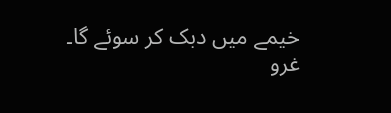خیمے میں دبک کر سوئے گا۔
غرو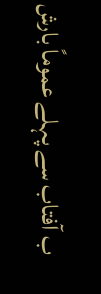ب آفتاب سے پہلے عموماً بارش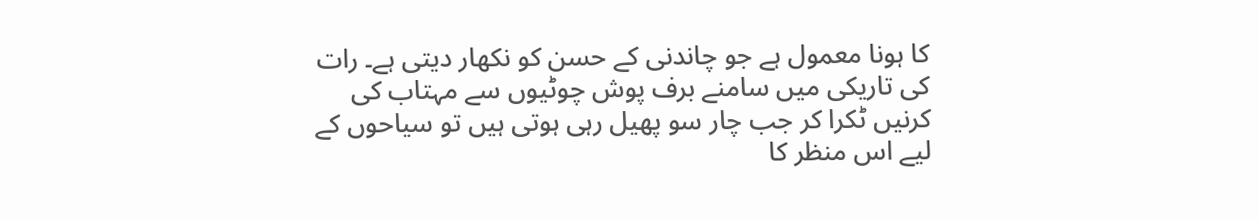کا ہونا معمول ہے جو چاندنی کے حسن کو نکھار دیتی ہے۔ رات کی تاریکی میں سامنے برف پوش چوٹیوں سے مہتاب کی کرنیں ٹکرا کر جب چار سو پھیل رہی ہوتی ہیں تو سیاحوں کے لیے اس منظر کا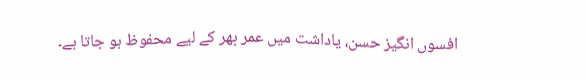افسوں انگیز حسن، یاداشت میں عمر بھر کے لیے محفوظ ہو جاتا ہے۔